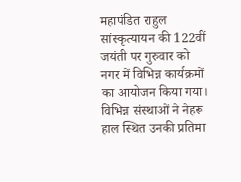महापंडित राहुल सांस्कृत्यायन की 122वीं जयंती पर गुरुवार को नगर में विभिन्न कार्यक्रमों का आयोजन किया गया। विभिन्न संस्थाओं ने नेहरू हाल स्थित उनकी प्रतिमा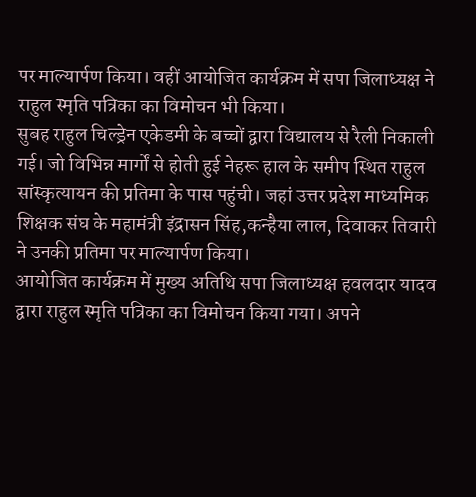पर माल्यार्पण किया। वहीं आयोजित कार्यक्रम में सपा जिलाध्यक्ष ने राहुल स्मृति पत्रिका का विमोचन भी किया।
सुबह राहुल चिल्ड्रेन एकेडमी के बच्चों द्वारा विद्यालय से रैली निकाली गई। जो विभिन्न मार्गों से होती हुई नेहरू हाल के समीप स्थित राहुल सांस्कृत्यायन की प्रतिमा के पास पहुंची। जहां उत्तर प्रदेश माध्यमिक शिक्षक संघ के महामंत्री इंद्रासन सिंह,कन्हैया लाल, दिवाकर तिवारी ने उनकी प्रतिमा पर माल्यार्पण किया।
आयोजित कार्यक्रम में मुख्य अतिथि सपा जिलाध्यक्ष हवलदार यादव द्वारा राहुल स्मृति पत्रिका का विमोचन किया गया। अपने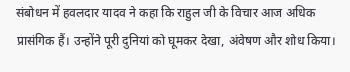संबोधन में हवलदार यादव ने कहा कि राहुल जी के विचार आज अधिक प्रासंगिक हैं। उन्होंने पूरी दुनियां को घूमकर देखा, अंवेषण और शोध किया।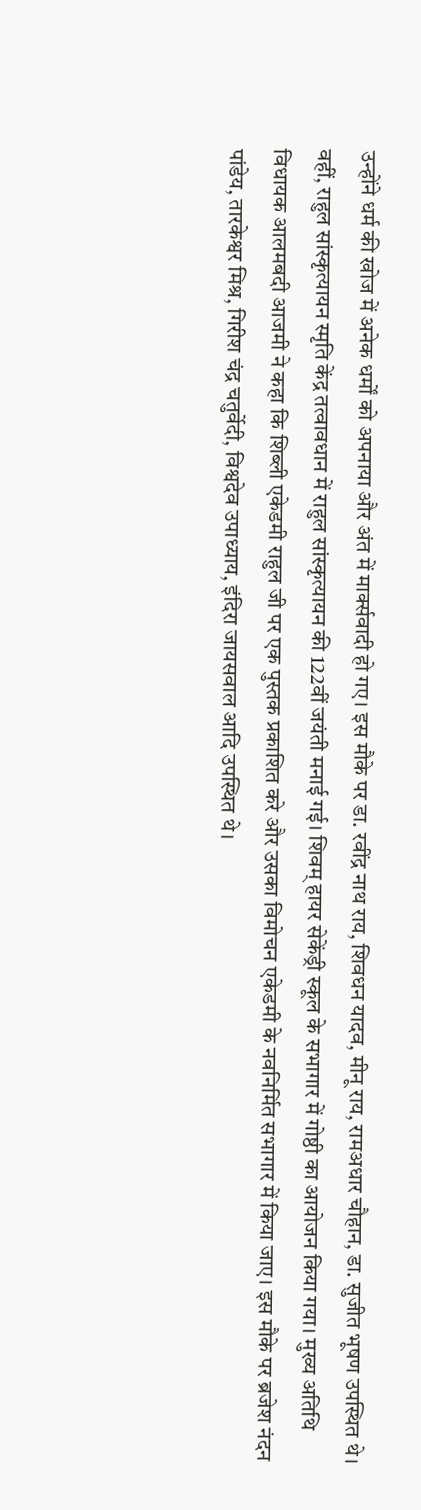उन्होंने धर्म की खोज में अनेक धर्मों को अपनाया और अंत में मार्क्सवादी हो गए। इस मौके पर डा. रवींद्र नाथ राय, शिवधन यादव, मीनू राय, रामअधार चौहान, डा. सुजीत भूषण उपस्थित थे।
वहीं, राहुल सांस्कृत्यायन स्मृति केंद्र तत्वावधान में राहुल सांस्कृत्यायन की 122वीं जयंती मनाई गई। शिवम् हायर सेकेंड्री स्कूल के सभागार में गोष्ठी का आयोजन किया गया। मुख्य अतिथि विधायक आलमबदी आजमी ने कहा कि शिब्ली एकेडमी राहुल जी पर एक पुस्तक प्रकाशित करे और उसका विमोचन एकेडमी के नवनिर्मित सभागार में किया जाए। इस मौके पर ब्रजेश नंदन पांडेय, तारकेश्वर मिश्र, गिरीश चंद्र चतुर्वेदी, विश्वदेव उपाध्याय, इंदिरा जायसवाल आदि उपस्थित थे।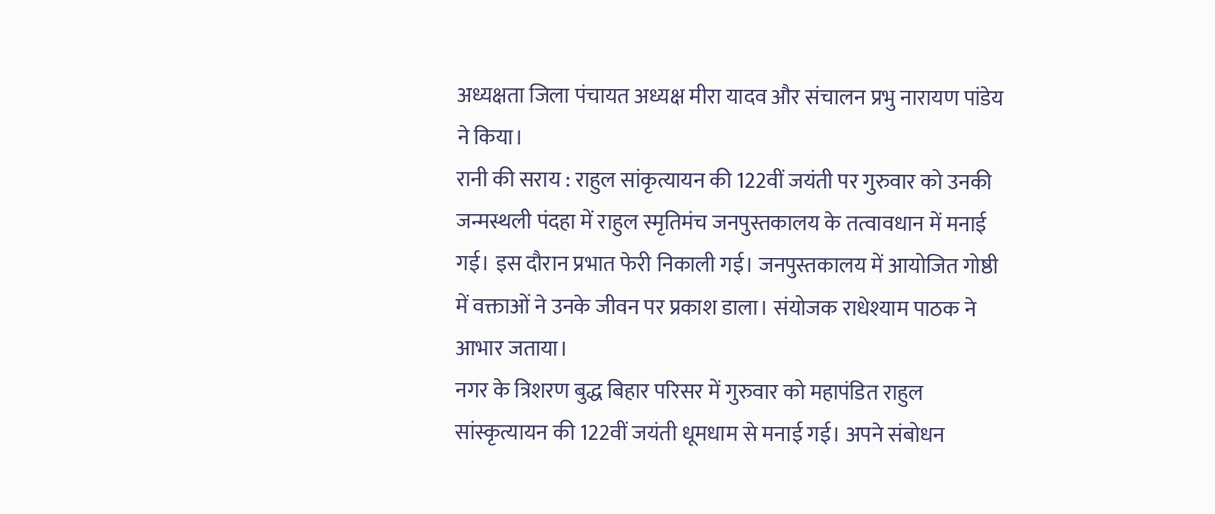अध्यक्षता जिला पंचायत अध्यक्ष मीरा यादव और संचालन प्रभु नारायण पांडेय ने किया।
रानी की सराय : राहुल सांकृत्यायन की 122वीं जयंती पर गुरुवार को उनकी जन्मस्थली पंदहा में राहुल स्मृतिमंच जनपुस्तकालय के तत्वावधान में मनाई गई। इस दौरान प्रभात फेरी निकाली गई। जनपुस्तकालय में आयोजित गोष्ठी में वक्ताओं ने उनके जीवन पर प्रकाश डाला। संयोजक राधेश्याम पाठक ने आभार जताया।
नगर के त्रिशरण बुद्ध बिहार परिसर में गुरुवार को महापंडित राहुल सांस्कृत्यायन की 122वीं जयंती धूमधाम से मनाई गई। अपने संबोधन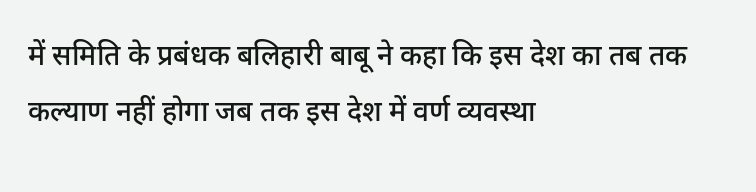में समिति के प्रबंधक बलिहारी बाबू ने कहा कि इस देश का तब तक कल्याण नहीं होगा जब तक इस देश में वर्ण व्यवस्था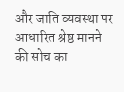और जाति व्यवस्था पर आधारित श्रेष्ठ मानने की सोच का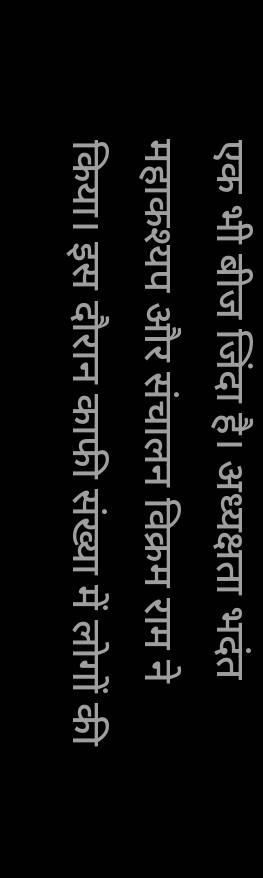एक भी बीज जिंदा है। अध्यक्षता भदंत महाकश्यप और संचालन विक्रम राम ने किया। इस दौरान काफी संख्या में लोगों की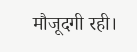मौजूदगी रही।